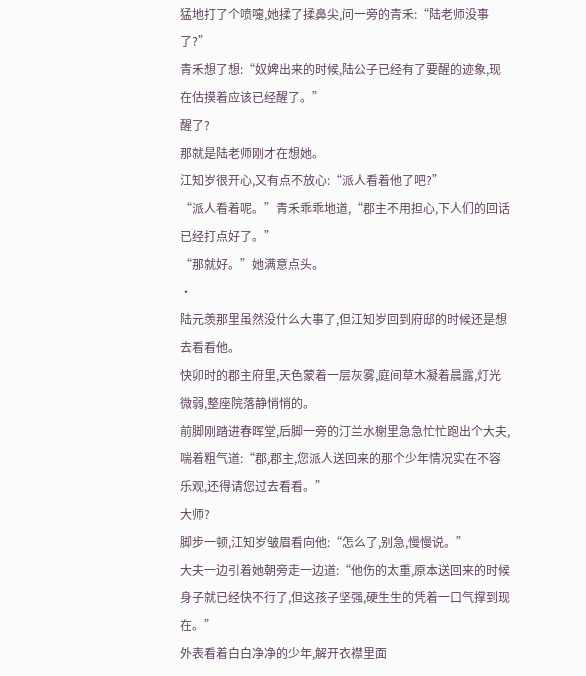猛地打了个喷嚏,她揉了揉鼻尖,问一旁的青禾:“陆老师没事了?”
青禾想了想:“奴婢出来的时候,陆公子已经有了要醒的迹象,现在估摸着应该已经醒了。”
醒了?
那就是陆老师刚才在想她。
江知岁很开心,又有点不放心:“派人看着他了吧?”
“派人看着呢。”青禾乖乖地道,“郡主不用担心,下人们的回话已经打点好了。”
“那就好。”她满意点头。
·
陆元羡那里虽然没什么大事了,但江知岁回到府邸的时候还是想去看看他。
快卯时的郡主府里,天色蒙着一层灰雾,庭间草木凝着晨露,灯光微弱,整座院落静悄悄的。
前脚刚踏进春晖堂,后脚一旁的汀兰水榭里急急忙忙跑出个大夫,喘着粗气道:“郡,郡主,您派人送回来的那个少年情况实在不容乐观,还得请您过去看看。”
大师?
脚步一顿,江知岁皱眉看向他:“怎么了,别急,慢慢说。”
大夫一边引着她朝旁走一边道:“他伤的太重,原本送回来的时候身子就已经快不行了,但这孩子坚强,硬生生的凭着一口气撑到现在。”
外表看着白白净净的少年,解开衣襟里面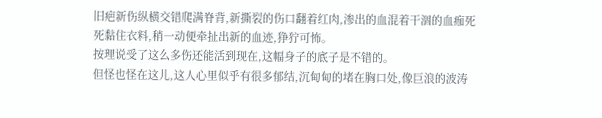旧疤新伤纵横交错爬满脊背,新撕裂的伤口翻着红肉,渗出的血混着干涸的血痂死死黏住衣料,稍一动便牵扯出新的血迹,狰狞可怖。
按理说受了这么多伤还能活到现在,这幅身子的底子是不错的。
但怪也怪在这儿,这人心里似乎有很多郁结,沉甸甸的堵在胸口处,像巨浪的波涛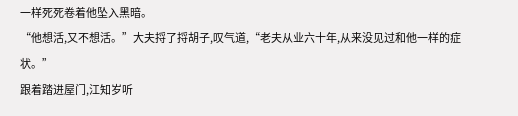一样死死卷着他坠入黑暗。
“他想活,又不想活。”大夫捋了捋胡子,叹气道,“老夫从业六十年,从来没见过和他一样的症状。”
跟着踏进屋门,江知岁听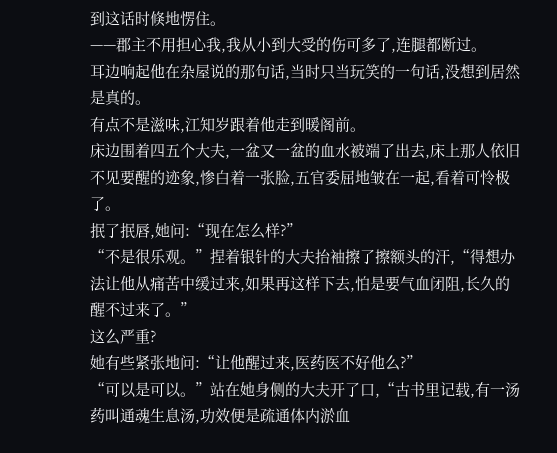到这话时倏地愣住。
——郡主不用担心我,我从小到大受的伤可多了,连腿都断过。
耳边响起他在杂屋说的那句话,当时只当玩笑的一句话,没想到居然是真的。
有点不是滋味,江知岁跟着他走到暖阁前。
床边围着四五个大夫,一盆又一盆的血水被端了出去,床上那人依旧不见要醒的迹象,惨白着一张脸,五官委屈地皱在一起,看着可怜极了。
抿了抿唇,她问:“现在怎么样?”
“不是很乐观。”捏着银针的大夫抬袖擦了擦额头的汗,“得想办法让他从痛苦中缓过来,如果再这样下去,怕是要气血闭阻,长久的醒不过来了。”
这么严重?
她有些紧张地问:“让他醒过来,医药医不好他么?”
“可以是可以。”站在她身侧的大夫开了口,“古书里记载,有一汤药叫通魂生息汤,功效便是疏通体内淤血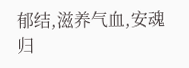郁结,滋养气血,安魂归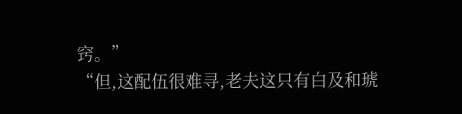窍。”
“但,这配伍很难寻,老夫这只有白及和琥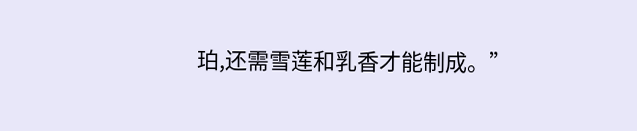珀,还需雪莲和乳香才能制成。”